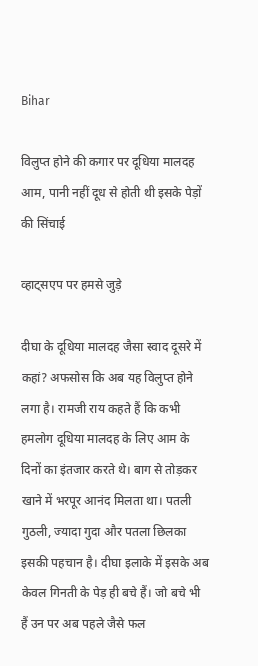Bihar

विलुप्त होने की कगार पर दूधिया मालदह आम, पानी नहीं दूध से होती थी इसके पेड़ों की सिंचाई

व्हाट्सएप पर हमसे जुड़े

दीघा के दूधिया मालदह जैसा स्वाद दूसरे में कहां? अफसोस कि अब यह विलुप्त होने लगा है। रामजी राय कहते हैं कि कभी हमलोग दूधिया मालदह के लिए आम के दिनों का इंतजार करते थे। बाग से तोड़कर खाने में भरपूर आनंद मिलता था। पतली गुठली, ज्यादा गुदा और पतला छिलका इसकी पहचान है। दीघा इलाके में इसके अब केवल गिनती के पेड़ ही बचे हैं। जो बचे भी हैं उन पर अब पहले जैसे फल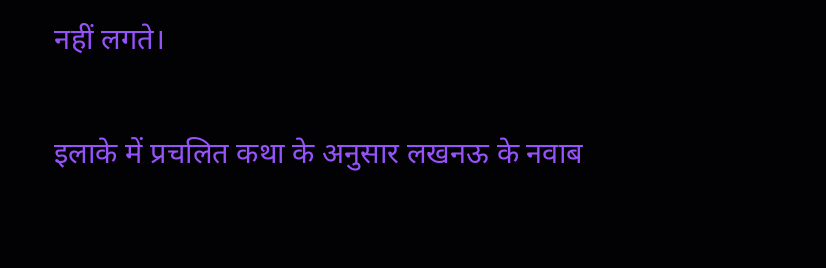नहीं लगते।

इलाके में प्रचलित कथा के अनुसार लखनऊ के नवाब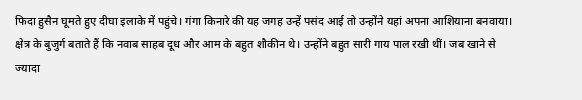फिदा हुसैन घूमते हुए दीघा इलाके में पहुंचे। गंगा किनारे की यह जगह उन्हें पसंद आई तो उन्होंने यहां अपना आशियाना बनवाया। क्षेत्र के बुजुर्ग बताते हैं कि नवाब साहब दूध और आम के बहुत शौकीन थे। उन्होंने बहुत सारी गाय पाल रखी थीं। जब खाने से ज्यादा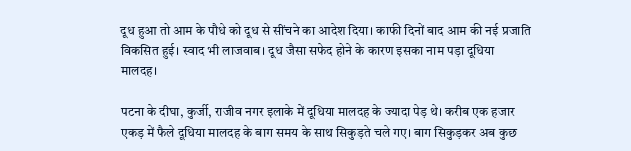दूध हुआ तो आम के पौधे को दूध से सींचने का आदेश दिया। काफी दिनों बाद आम की नई प्रजाति विकसित हुई। स्वाद भी लाजवाब। दूध जैसा सफेद होने के कारण इसका नाम पड़ा दूधिया मालदह।

पटना के दीघा, कुर्जी, राजीव नगर इलाके में दूधिया मालदह के ज्यादा पेड़ थे। करीब एक हजार एकड़ में फैले दूधिया मालदह के बाग समय के साथ सिकुड़ते चले गए। बाग सिकुड़कर अब कुछ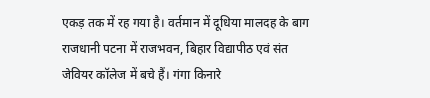एकड़ तक में रह गया है। वर्तमान में दूधिया मालदह के बाग राजधानी पटना में राजभवन, बिहार विद्यापीठ एवं संत जेवियर कॉलेज में बचे हैं। गंगा किनारे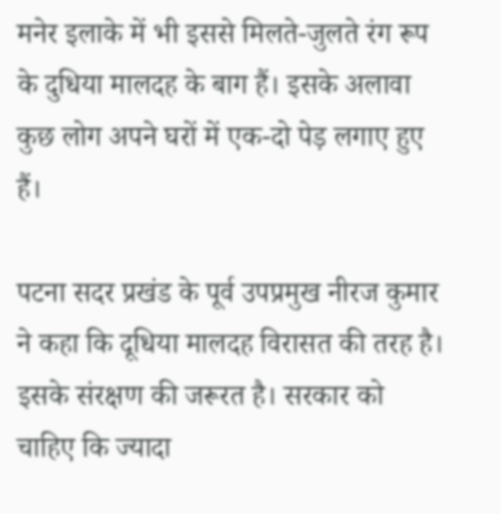मनेर इलाके में भी इससे मिलते-जुलते रंग रूप के दुधिया मालदह के बाग हैं। इसके अलावा कुछ लोग अपने घरों में एक-दो पेड़ लगाए हुए हैं।

पटना सदर प्रखंड के पूर्व उपप्रमुख नीरज कुमार ने कहा कि दूधिया मालदह विरासत की तरह है। इसके संरक्षण की जरूरत है। सरकार को चाहिए कि ज्यादा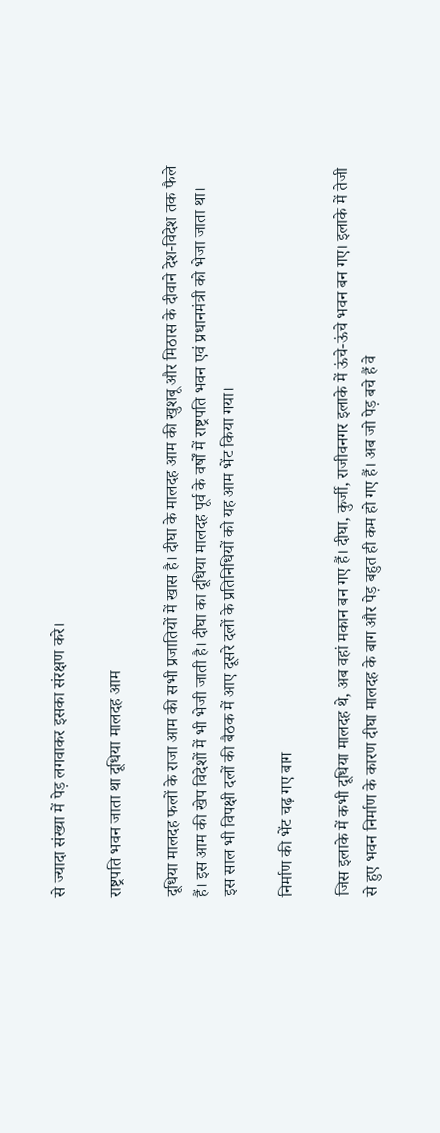से ज्यादा संख्या में पेड़ लगवाकर इसका संरक्षण करे।

राष्ट्रपति भवन जाता था दूधिया मालदह आम

दूधिया मालदह फलों के राजा आम की सभी प्रजातियों में खास है। दीघा के मालदह आम की खुशबू और मिठास के दीवाने देश-विदेश तक फैले हैं। इस आम की खेप विदेशों में भी भेजी जाती है। दीघा का दूधिया मालदह पूर्व के वर्षों में राष्ट्रपति भवन एवं प्रधानमंत्री को भेजा जाता था। इस साल भी विपक्षी दलों की बैठक में आए दूसरे दलों के प्रतिनिधियों को यह आम भेंट किया गया।

निर्माण की भेंट चढ़ गए बाग

जिस इलाके में कभी दूधिया मालदह थे, अब वहां मकान बन गए हैं। दीघा, कुर्जी, राजीवनगर इलाके में ऊंचे-ऊंचे भवन बन गए। इलाके में तेजी से हुए भवन निर्माण के कारण दीघा मालदह के बाग और पेड़ बहुत ही कम हो गए हैं। अब जो पेड़ बचे हैं वे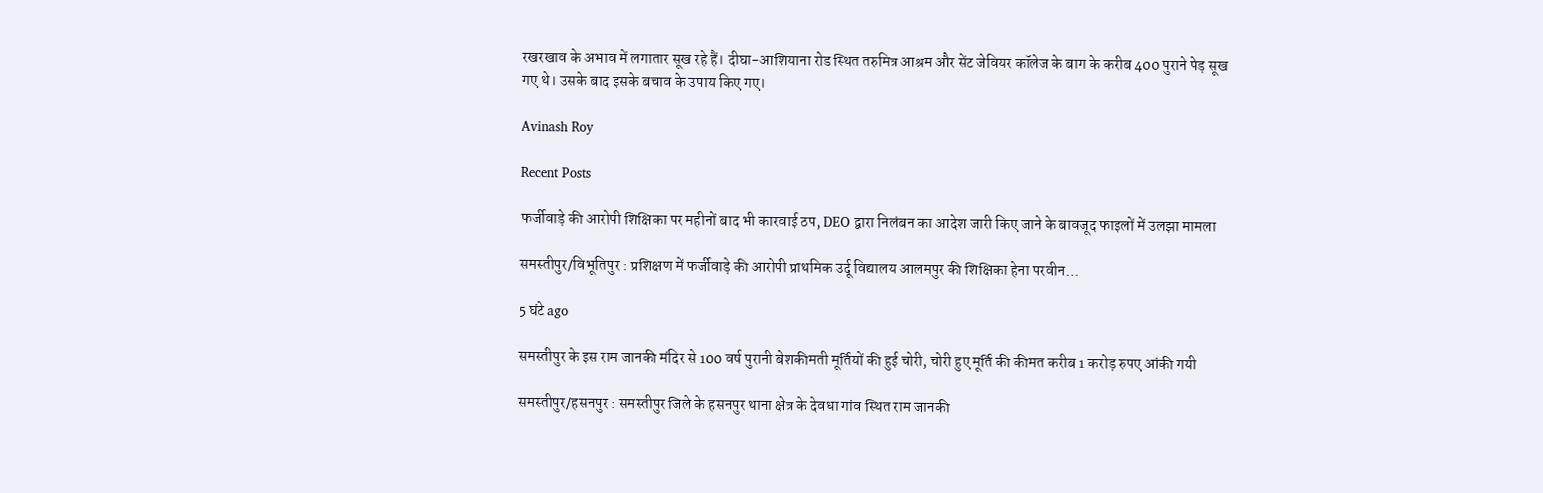रखरखाव के अभाव में लगातार सूख रहे हैं। दीघा-आशियाना रोड स्थित तरुमित्र आश्रम और सेंट जेवियर कॉलेज के बाग के करीब 400 पुराने पेड़ सूख गए थे। उसके बाद इसके बचाव के उपाय किए गए।

Avinash Roy

Recent Posts

फर्जीवाड़े की आरोपी शिक्षिका पर महीनों बाद भी कारवाई ठप, DEO द्वारा निलंबन का आदेश जारी किए जाने के बावजूद फाइलों में उलझा मामला

समस्तीपुर/विभूतिपुर : प्रशिक्षण में फर्जीवाड़े की आरोपी प्राथमिक उर्दू विद्यालय आलमपुर की शिक्षिका हेना परवीन…

5 घंटे ago

समस्तीपुर के इस राम जानकी मंदिर से 100 वर्ष पुरानी बेशकीमती मूर्तियों की हुई चोरी, चोरी हुए मूर्ति की कीमत करीब 1 करोड़ रुपए आंकी गयी

समस्तीपुर/हसनपुर : समस्तीपुर जिले के हसनपुर थाना क्षेत्र के देवधा गांव स्थित राम जानकी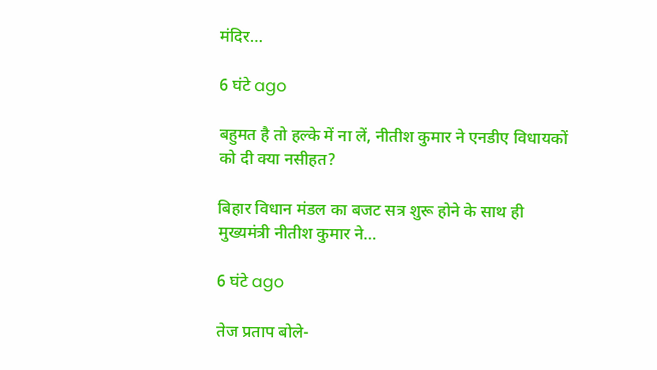मंदिर…

6 घंटे ago

बहुमत है तो हल्के में ना लें, नीतीश कुमार ने एनडीए विधायकों को दी क्या नसीहत?

बिहार विधान मंडल का बजट सत्र शुरू होने के साथ ही मुख्यमंत्री नीतीश कुमार ने…

6 घंटे ago

तेज प्रताप बोले-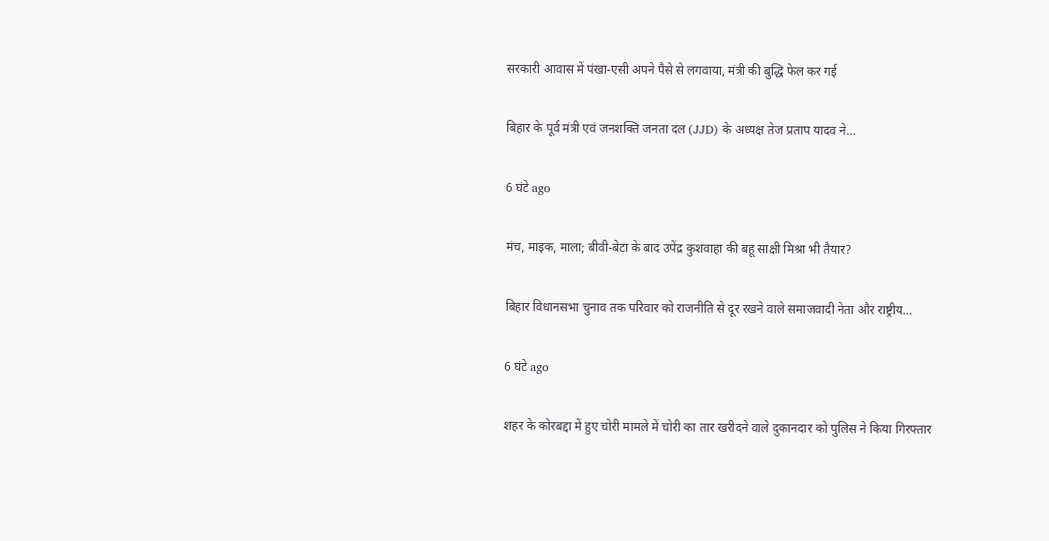सरकारी आवास में पंखा-एसी अपने पैसे से लगवाया, मंत्री की बुद्धि फेल कर गई

बिहार के पूर्व मंत्री एवं जनशक्ति जनता दल (JJD) के अध्यक्ष तेज प्रताप यादव ने…

6 घंटे ago

मंच, माइक, माला; बीवी-बेटा के बाद उपेंद्र कुशवाहा की बहू साक्षी मिश्रा भी तैयार?

बिहार विधानसभा चुनाव तक परिवार को राजनीति से दूर रखने वाले समाजवादी नेता और राष्ट्रीय…

6 घंटे ago

शहर के कोरबद्दा में हुए चोरी मामले में चोरी का तार खरीदने वाले दुकानदार को पुलिस ने किया गिरफ्तार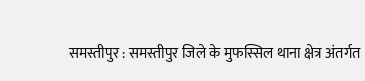समस्तीपुर : समस्तीपुर जिले के मुफस्सिल थाना क्षेत्र अंतर्गत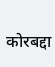कोरबद्दा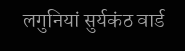लगुनियां सुर्यकंठ वार्ड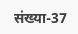संख्या-37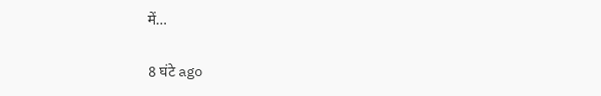में…

8 घंटे ago